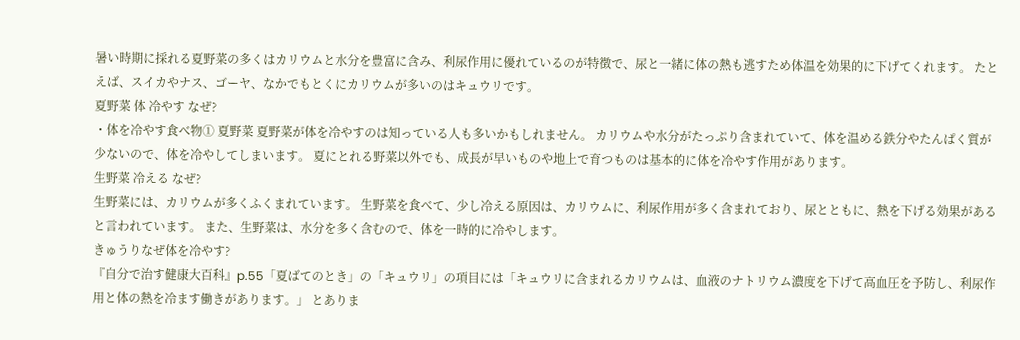暑い時期に採れる夏野菜の多くはカリウムと水分を豊富に含み、利尿作用に優れているのが特徴で、尿と一緒に体の熱も逃すため体温を効果的に下げてくれます。 たとえば、スイカやナス、ゴーヤ、なかでもとくにカリウムが多いのはキュウリです。
夏野菜 体 冷やす なぜ?
・体を冷やす食べ物① 夏野菜 夏野菜が体を冷やすのは知っている人も多いかもしれません。 カリウムや水分がたっぷり含まれていて、体を温める鉄分やたんぱく質が少ないので、体を冷やしてしまいます。 夏にとれる野菜以外でも、成長が早いものや地上で育つものは基本的に体を冷やす作用があります。
生野菜 冷える なぜ?
生野菜には、カリウムが多くふくまれています。 生野菜を食べて、少し冷える原因は、カリウムに、利尿作用が多く含まれており、尿とともに、熱を下げる効果があると言われています。 また、生野菜は、水分を多く含むので、体を一時的に冷やします。
きゅうりなぜ体を冷やす?
『自分で治す健康大百科』p.55「夏ばてのとき」の「キュウリ」の項目には「キュウリに含まれるカリウムは、血液のナトリウム濃度を下げて高血圧を予防し、利尿作用と体の熱を冷ます働きがあります。」 とありま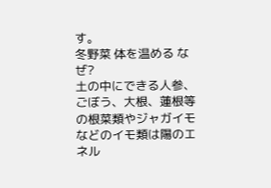す。
冬野菜 体を温める なぜ?
土の中にできる人参、ごぼう、大根、蓮根等の根菜類やジャガイモなどのイモ類は陽のエネル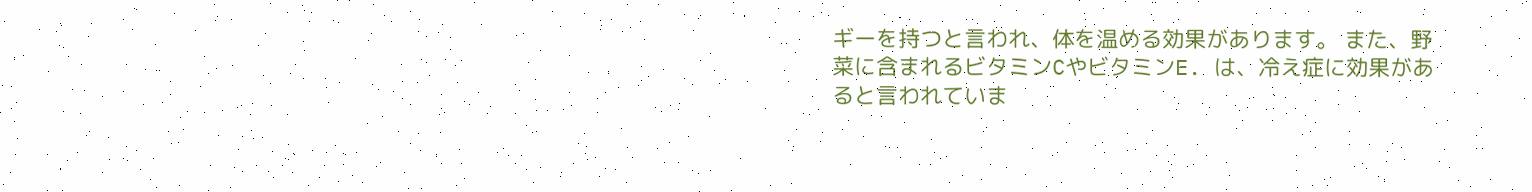ギーを持つと言われ、体を温める効果があります。 また、野菜に含まれるビタミンCやビタミンE. は、冷え症に効果があると言われていま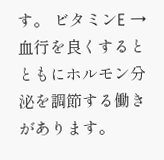す。 ビタミンE → 血行を良くするとともにホルモン分泌を調節する働きがあります。